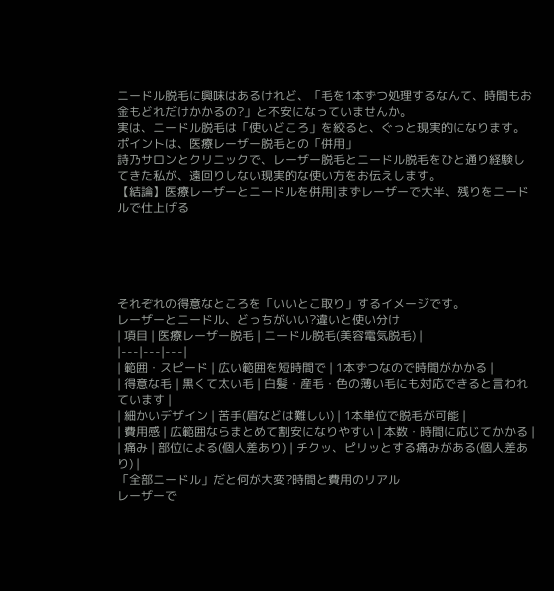ニードル脱毛に興味はあるけれど、「毛を1本ずつ処理するなんて、時間もお金もどれだけかかるの?」と不安になっていませんか。
実は、ニードル脱毛は「使いどころ」を絞ると、ぐっと現実的になります。
ポイントは、医療レーザー脱毛との「併用」
詩乃サロンとクリニックで、レーザー脱毛とニードル脱毛をひと通り経験してきた私が、遠回りしない現実的な使い方をお伝えします。
【結論】医療レーザーとニードルを併用|まずレーザーで大半、残りをニードルで仕上げる





それぞれの得意なところを「いいとこ取り」するイメージです。
レーザーとニードル、どっちがいい?違いと使い分け
| 項目 | 医療レーザー脱毛 | ニードル脱毛(美容電気脱毛) |
|---|---|---|
| 範囲・スピード | 広い範囲を短時間で | 1本ずつなので時間がかかる |
| 得意な毛 | 黒くて太い毛 | 白髪・産毛・色の薄い毛にも対応できると言われています |
| 細かいデザイン | 苦手(眉などは難しい) | 1本単位で脱毛が可能 |
| 費用感 | 広範囲ならまとめて割安になりやすい | 本数・時間に応じてかかる |
| 痛み | 部位による(個人差あり) | チクッ、ピリッとする痛みがある(個人差あり) |
「全部ニードル」だと何が大変?時間と費用のリアル
レーザーで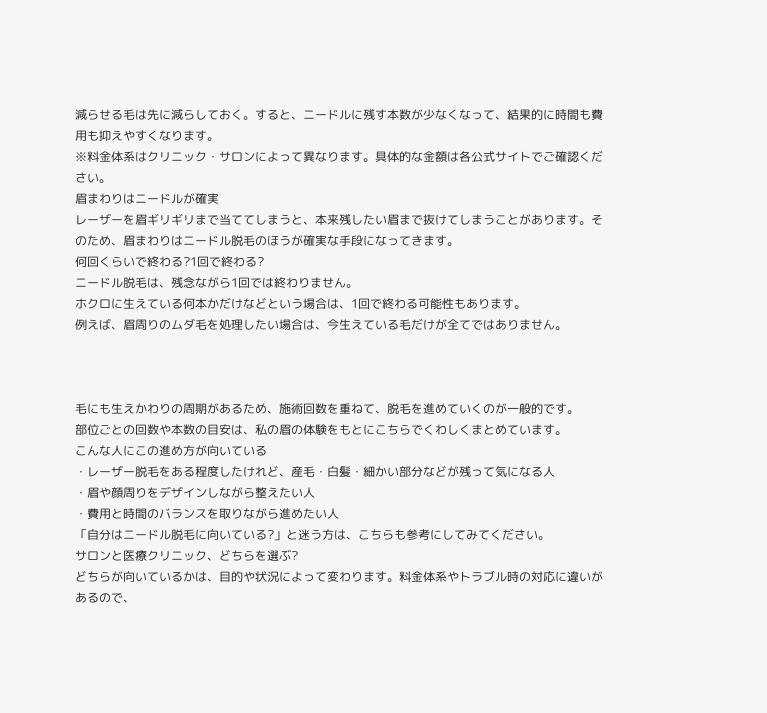減らせる毛は先に減らしておく。すると、ニードルに残す本数が少なくなって、結果的に時間も費用も抑えやすくなります。
※料金体系はクリニック・サロンによって異なります。具体的な金額は各公式サイトでご確認ください。
眉まわりはニードルが確実
レーザーを眉ギリギリまで当ててしまうと、本来残したい眉まで抜けてしまうことがあります。そのため、眉まわりはニードル脱毛のほうが確実な手段になってきます。
何回くらいで終わる?1回で終わる?
ニードル脱毛は、残念ながら1回では終わりません。
ホクロに生えている何本かだけなどという場合は、1回で終わる可能性もあります。
例えば、眉周りのムダ毛を処理したい場合は、今生えている毛だけが全てではありません。



毛にも生えかわりの周期があるため、施術回数を重ねて、脱毛を進めていくのが一般的です。
部位ごとの回数や本数の目安は、私の眉の体験をもとにこちらでくわしくまとめています。
こんな人にこの進め方が向いている
・レーザー脱毛をある程度したけれど、産毛・白髪・細かい部分などが残って気になる人
・眉や顔周りをデザインしながら整えたい人
・費用と時間のバランスを取りながら進めたい人
「自分はニードル脱毛に向いている?」と迷う方は、こちらも参考にしてみてください。
サロンと医療クリニック、どちらを選ぶ?
どちらが向いているかは、目的や状況によって変わります。料金体系やトラブル時の対応に違いがあるので、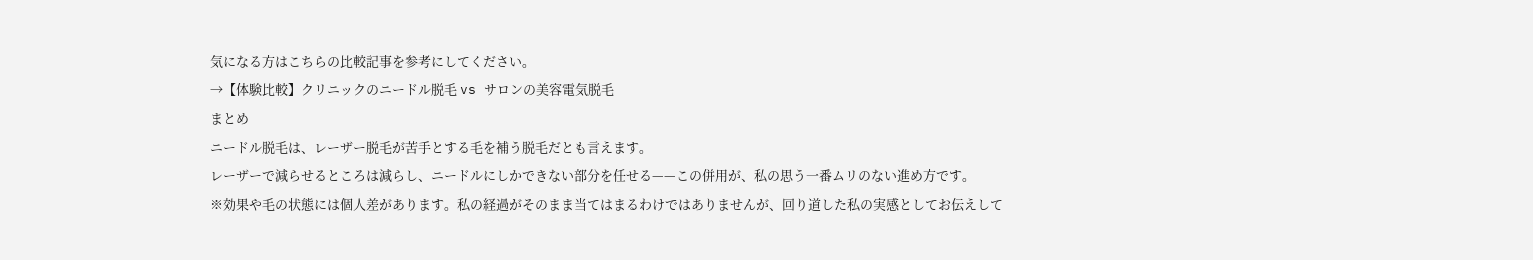気になる方はこちらの比較記事を参考にしてください。
→【体験比較】クリニックのニードル脱毛 vs サロンの美容電気脱毛
まとめ
ニードル脱毛は、レーザー脱毛が苦手とする毛を補う脱毛だとも言えます。
レーザーで減らせるところは減らし、ニードルにしかできない部分を任せる——この併用が、私の思う一番ムリのない進め方です。
※効果や毛の状態には個人差があります。私の経過がそのまま当てはまるわけではありませんが、回り道した私の実感としてお伝えして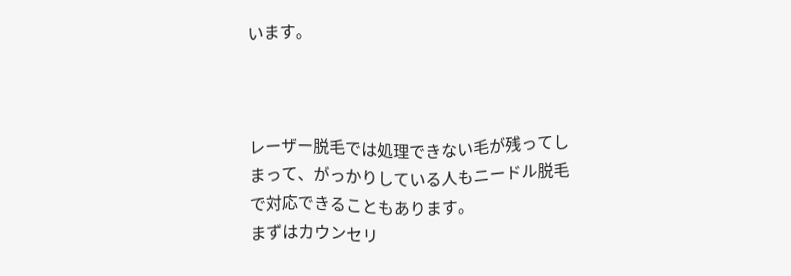います。



レーザー脱毛では処理できない毛が残ってしまって、がっかりしている人もニードル脱毛で対応できることもあります。
まずはカウンセリ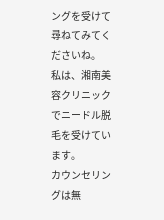ングを受けて尋ねてみてくださいね。
私は、湘南美容クリニックでニードル脱毛を受けています。
カウンセリングは無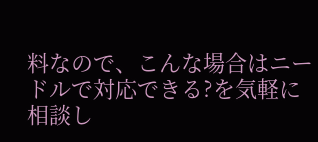料なので、こんな場合はニードルで対応できる?を気軽に相談し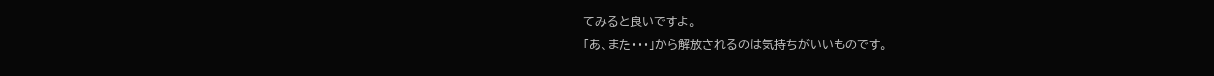てみると良いですよ。
「あ、また・・・」から解放されるのは気持ちがいいものです。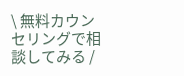\ 無料カウンセリングで相談してみる /